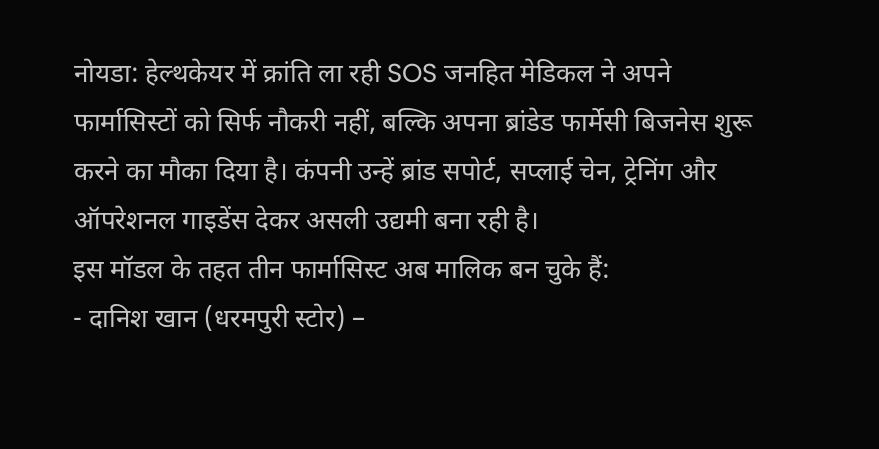नोयडा: हेल्थकेयर में क्रांति ला रही SOS जनहित मेडिकल ने अपने फार्मासिस्टों को सिर्फ नौकरी नहीं, बल्कि अपना ब्रांडेड फार्मेसी बिजनेस शुरू करने का मौका दिया है। कंपनी उन्हें ब्रांड सपोर्ट, सप्लाई चेन, ट्रेनिंग और ऑपरेशनल गाइडेंस देकर असली उद्यमी बना रही है।
इस मॉडल के तहत तीन फार्मासिस्ट अब मालिक बन चुके हैं:
- दानिश खान (धरमपुरी स्टोर) –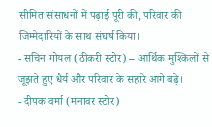सीमित संसाधनों में पढ़ाई पूरी की, परिवार की जिम्मेदारियों के साथ संघर्ष किया।
- सचिन गोयल (ठीकरी स्टोर) – आर्थिक मुश्किलों से जूझते हुए धैर्य और परिवार के सहारे आगे बढ़े।
- दीपक वर्मा (मनावर स्टोर)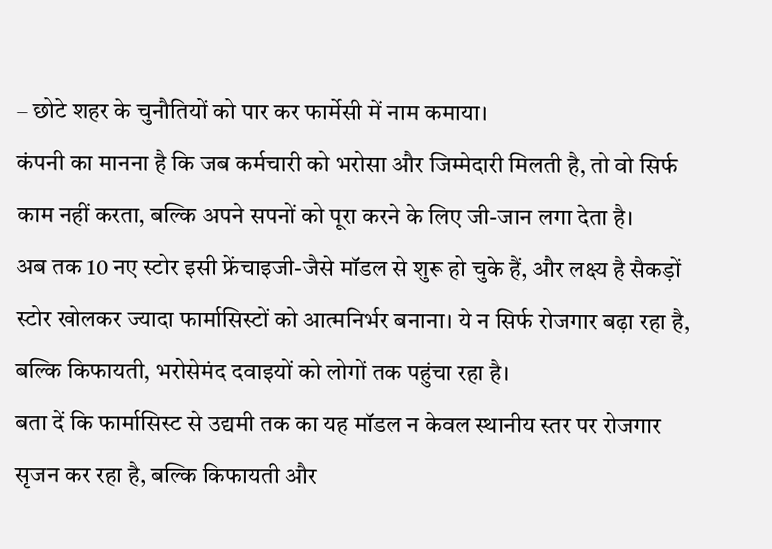– छोटे शहर के चुनौतियों को पार कर फार्मेसी में नाम कमाया।
कंपनी का मानना है कि जब कर्मचारी को भरोसा और जिम्मेदारी मिलती है, तो वो सिर्फ काम नहीं करता, बल्कि अपने सपनों को पूरा करने के लिए जी-जान लगा देता है।
अब तक 10 नए स्टोर इसी फ्रेंचाइजी-जैसे मॉडल से शुरू हो चुके हैं, और लक्ष्य है सैकड़ों स्टोर खोलकर ज्यादा फार्मासिस्टों को आत्मनिर्भर बनाना। ये न सिर्फ रोजगार बढ़ा रहा है, बल्कि किफायती, भरोसेमंद दवाइयों को लोगों तक पहुंचा रहा है।
बता दें कि फार्मासिस्ट से उद्यमी तक का यह मॉडल न केवल स्थानीय स्तर पर रोजगार सृजन कर रहा है, बल्कि किफायती और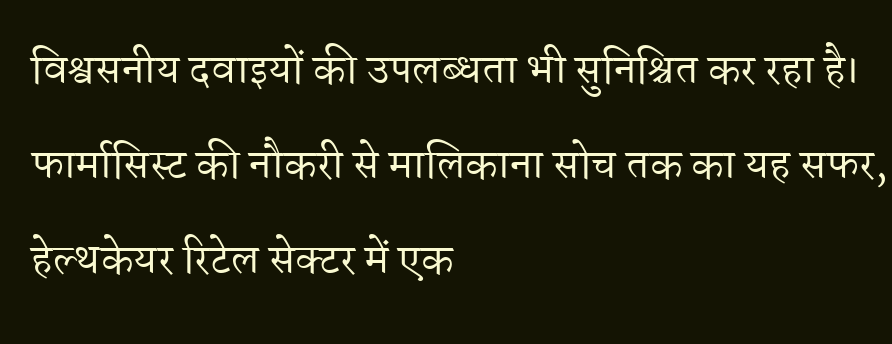विश्वसनीय दवाइयों की उपलब्धता भी सुनिश्चित कर रहा है। फार्मासिस्ट की नौकरी से मालिकाना सोच तक का यह सफर, हेल्थकेयर रिटेल सेक्टर में एक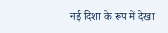नई दिशा के रूप में देखा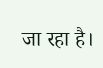जा रहा है।